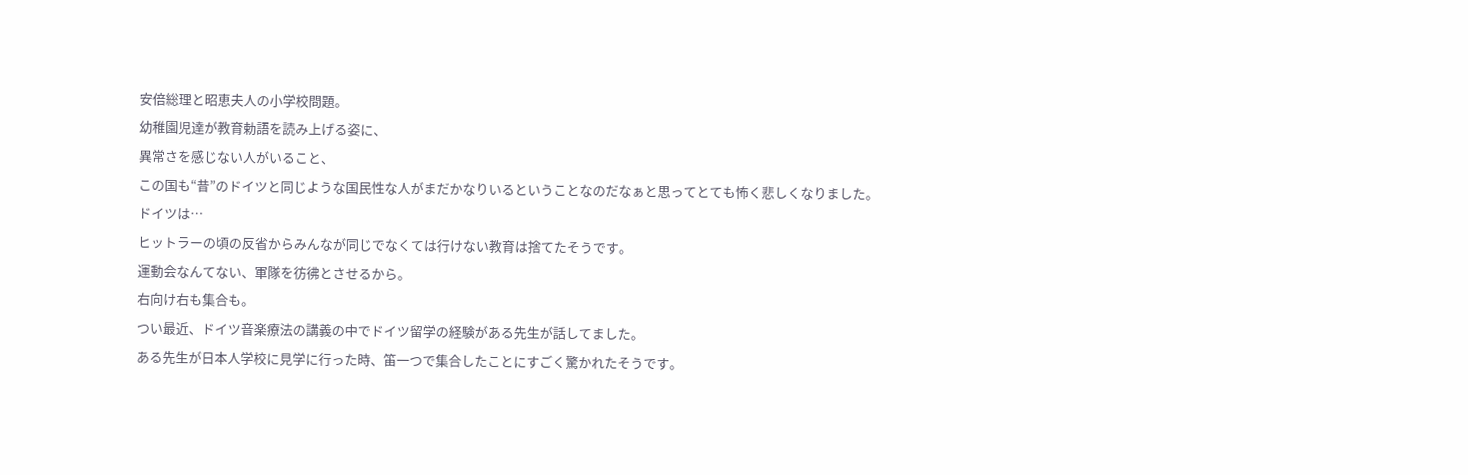安倍総理と昭恵夫人の小学校問題。
幼稚園児達が教育勅語を読み上げる姿に、
異常さを感じない人がいること、
この国も“昔”のドイツと同じような国民性な人がまだかなりいるということなのだなぁと思ってとても怖く悲しくなりました。
ドイツは…
ヒットラーの頃の反省からみんなが同じでなくては行けない教育は捨てたそうです。
運動会なんてない、軍隊を彷彿とさせるから。
右向け右も集合も。
つい最近、ドイツ音楽療法の講義の中でドイツ留学の経験がある先生が話してました。
ある先生が日本人学校に見学に行った時、笛一つで集合したことにすごく驚かれたそうです。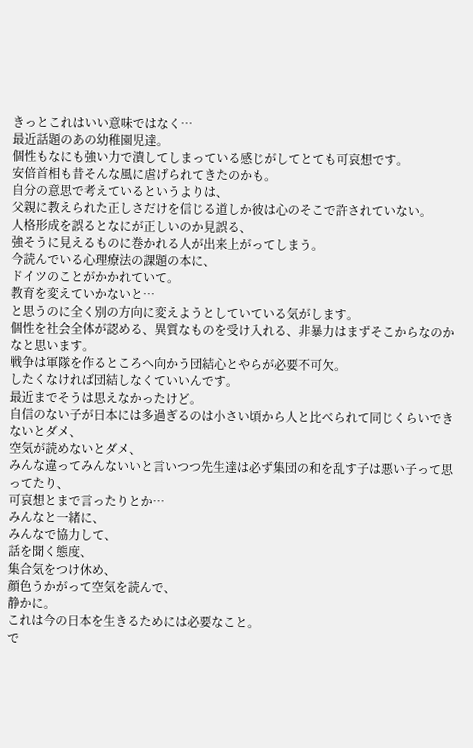きっとこれはいい意味ではなく…
最近話題のあの幼稚園児達。
個性もなにも強い力で潰してしまっている感じがしてとても可哀想です。
安倍首相も昔そんな風に虐げられてきたのかも。
自分の意思で考えているというよりは、
父親に教えられた正しさだけを信じる道しか彼は心のそこで許されていない。
人格形成を誤るとなにが正しいのか見誤る、
強そうに見えるものに巻かれる人が出来上がってしまう。
今読んでいる心理療法の課題の本に、
ドイツのことがかかれていて。
教育を変えていかないと…
と思うのに全く別の方向に変えようとしていている気がします。
個性を社会全体が認める、異質なものを受け入れる、非暴力はまずそこからなのかなと思います。
戦争は軍隊を作るところへ向かう団結心とやらが必要不可欠。
したくなければ団結しなくていいんです。
最近までそうは思えなかったけど。
自信のない子が日本には多過ぎるのは小さい頃から人と比べられて同じくらいできないとダメ、
空気が読めないとダメ、
みんな違ってみんないいと言いつつ先生達は必ず集団の和を乱す子は悪い子って思ってたり、
可哀想とまで言ったりとか…
みんなと一緒に、
みんなで協力して、
話を聞く態度、
集合気をつけ休め、
顔色うかがって空気を読んで、
静かに。
これは今の日本を生きるためには必要なこと。
で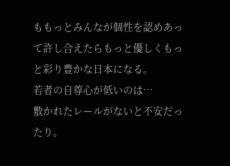ももっとみんなが個性を認めあって許し合えたらもっと優しくもっと彩り豊かな日本になる。
若者の自尊心が低いのは…
敷かれたレールがないと不安だったり。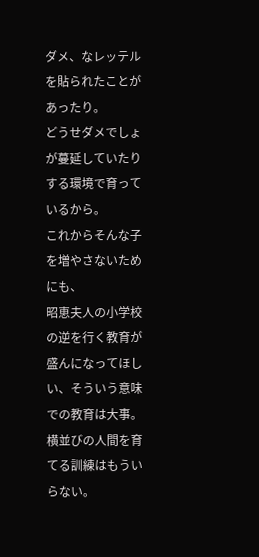ダメ、なレッテルを貼られたことがあったり。
どうせダメでしょが蔓延していたりする環境で育っているから。
これからそんな子を増やさないためにも、
昭恵夫人の小学校の逆を行く教育が盛んになってほしい、そういう意味での教育は大事。
横並びの人間を育てる訓練はもういらない。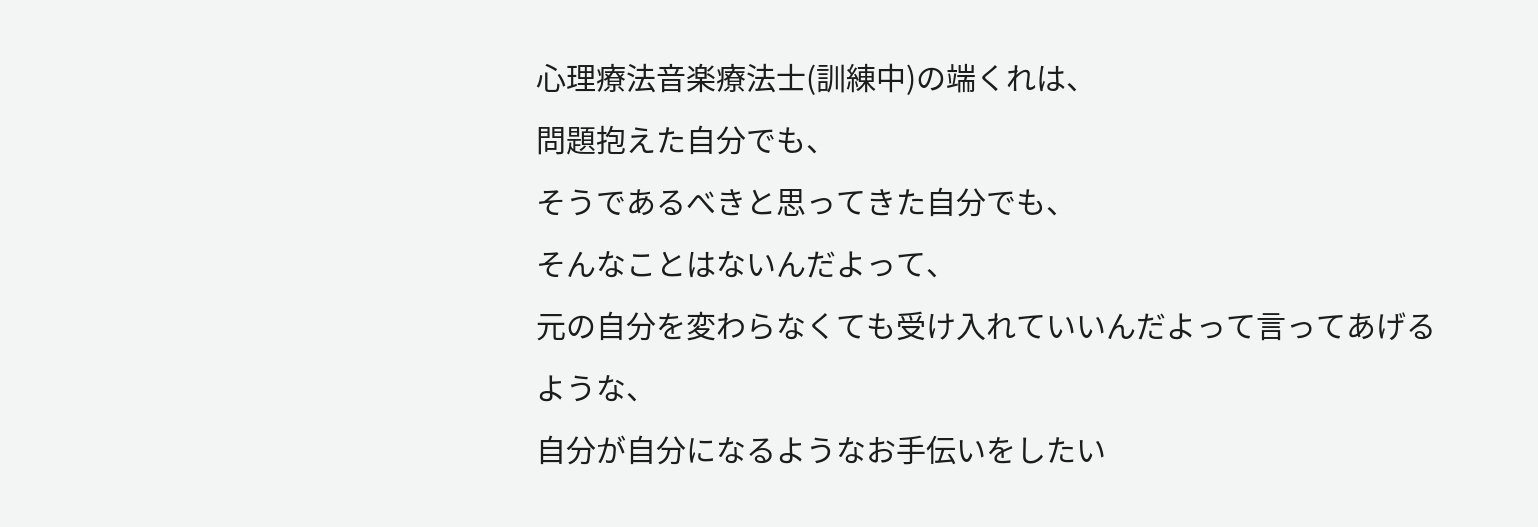心理療法音楽療法士(訓練中)の端くれは、
問題抱えた自分でも、
そうであるべきと思ってきた自分でも、
そんなことはないんだよって、
元の自分を変わらなくても受け入れていいんだよって言ってあげるような、
自分が自分になるようなお手伝いをしたい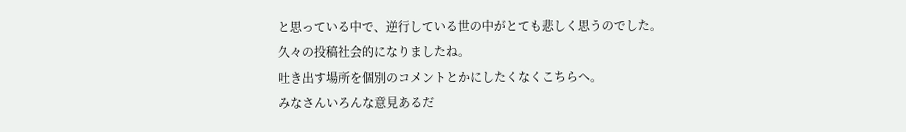と思っている中で、逆行している世の中がとても悲しく思うのでした。
久々の投稿社会的になりましたね。
吐き出す場所を個別のコメントとかにしたくなくこちらへ。
みなさんいろんな意見あるだ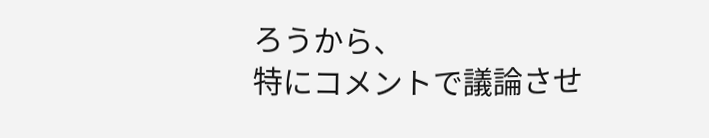ろうから、
特にコメントで議論させ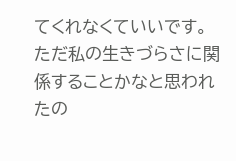てくれなくていいです。
ただ私の生きづらさに関係することかなと思われたの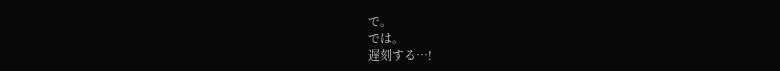で。
では。
遅刻する…!